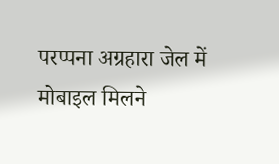परप्पना अग्रहारा जेल में मोबाइल मिलने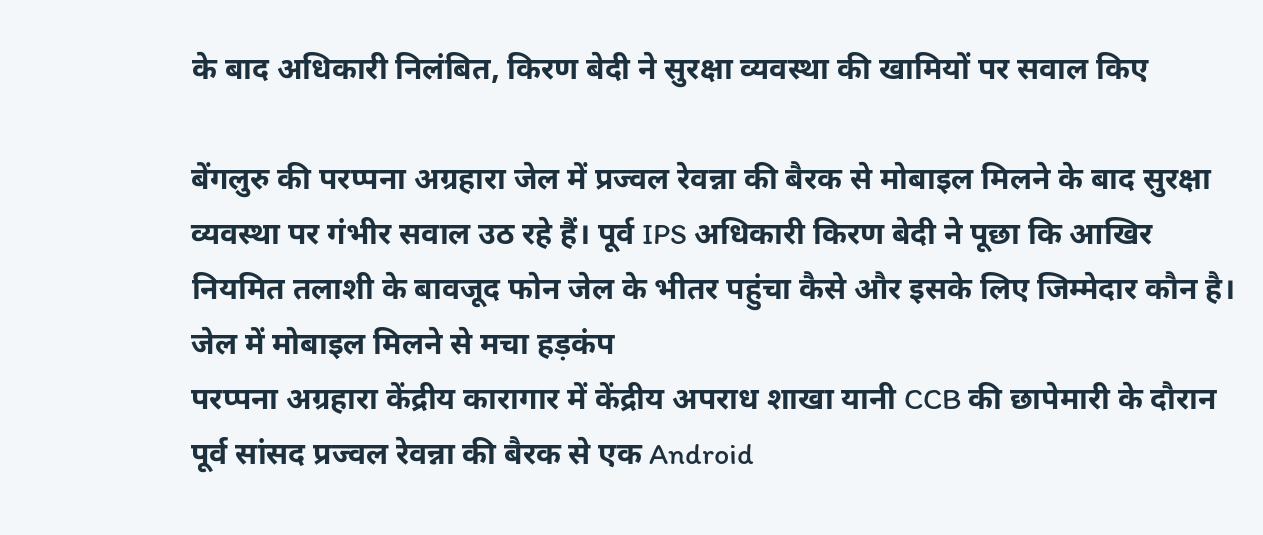के बाद अधिकारी निलंबित, किरण बेदी ने सुरक्षा व्यवस्था की खामियों पर सवाल किए

बेंगलुरु की परप्पना अग्रहारा जेल में प्रज्वल रेवन्ना की बैरक से मोबाइल मिलने के बाद सुरक्षा व्यवस्था पर गंभीर सवाल उठ रहे हैं। पूर्व IPS अधिकारी किरण बेदी ने पूछा कि आखिर नियमित तलाशी के बावजूद फोन जेल के भीतर पहुंचा कैसे और इसके लिए जिम्मेदार कौन है।
जेल में मोबाइल मिलने से मचा हड़कंप
परप्पना अग्रहारा केंद्रीय कारागार में केंद्रीय अपराध शाखा यानी CCB की छापेमारी के दौरान पूर्व सांसद प्रज्वल रेवन्ना की बैरक से एक Android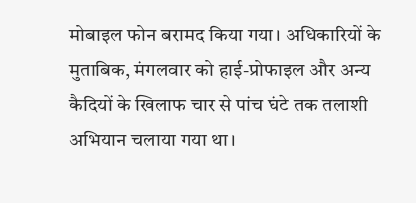मोबाइल फोन बरामद किया गया। अधिकारियों के मुताबिक, मंगलवार को हाई-प्रोफाइल और अन्य कैदियों के खिलाफ चार से पांच घंटे तक तलाशी अभियान चलाया गया था।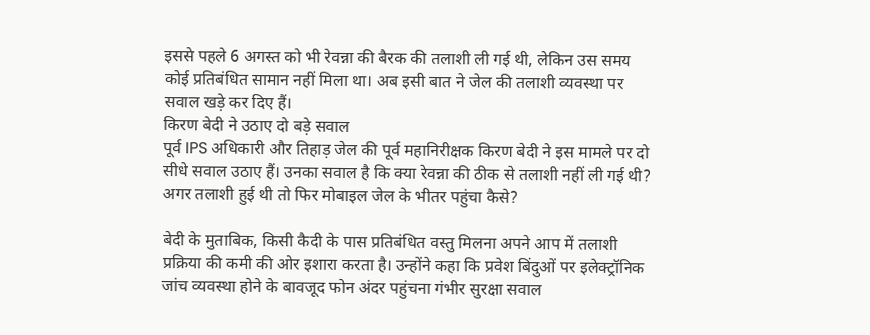इससे पहले 6 अगस्त को भी रेवन्ना की बैरक की तलाशी ली गई थी, लेकिन उस समय कोई प्रतिबंधित सामान नहीं मिला था। अब इसी बात ने जेल की तलाशी व्यवस्था पर सवाल खड़े कर दिए हैं।
किरण बेदी ने उठाए दो बड़े सवाल
पूर्व IPS अधिकारी और तिहाड़ जेल की पूर्व महानिरीक्षक किरण बेदी ने इस मामले पर दो सीधे सवाल उठाए हैं। उनका सवाल है कि क्या रेवन्ना की ठीक से तलाशी नहीं ली गई थी? अगर तलाशी हुई थी तो फिर मोबाइल जेल के भीतर पहुंचा कैसे?

बेदी के मुताबिक, किसी कैदी के पास प्रतिबंधित वस्तु मिलना अपने आप में तलाशी प्रक्रिया की कमी की ओर इशारा करता है। उन्होंने कहा कि प्रवेश बिंदुओं पर इलेक्ट्रॉनिक जांच व्यवस्था होने के बावजूद फोन अंदर पहुंचना गंभीर सुरक्षा सवाल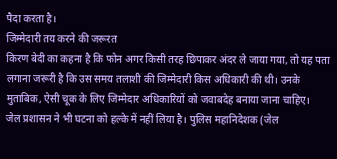पैदा करता है।
जिम्मेदारी तय करने की जरूरत
किरण बेदी का कहना है कि फोन अगर किसी तरह छिपाकर अंदर ले जाया गया, तो यह पता लगाना जरूरी है कि उस समय तलाशी की जिम्मेदारी किस अधिकारी की थी। उनके मुताबिक, ऐसी चूक के लिए जिम्मेदार अधिकारियों को जवाबदेह बनाया जाना चाहिए।
जेल प्रशासन ने भी घटना को हल्के में नहीं लिया है। पुलिस महानिदेशक (जेल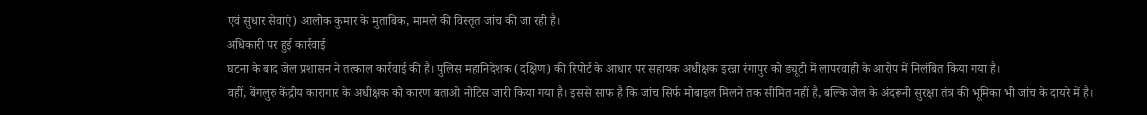एवं सुधार सेवाएं) आलोक कुमार के मुताबिक, मामले की विस्तृत जांच की जा रही है।
अधिकारी पर हुई कार्रवाई
घटना के बाद जेल प्रशासन ने तत्काल कार्रवाई की है। पुलिस महानिदेशक (दक्षिण) की रिपोर्ट के आधार पर सहायक अधीक्षक इरन्ना रंगापुर को ड्यूटी में लापरवाही के आरोप में निलंबित किया गया है।
वहीं, बेंगलुरु केंद्रीय कारागार के अधीक्षक को कारण बताओ नोटिस जारी किया गया है। इससे साफ है कि जांच सिर्फ मोबाइल मिलने तक सीमित नहीं है, बल्कि जेल के अंदरूनी सुरक्षा तंत्र की भूमिका भी जांच के दायरे में है।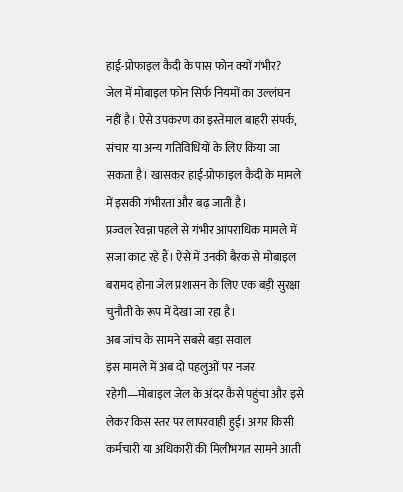हाई-प्रोफाइल कैदी के पास फोन क्यों गंभीर?
जेल में मोबाइल फोन सिर्फ नियमों का उल्लंघन नहीं है। ऐसे उपकरण का इस्तेमाल बाहरी संपर्क, संचार या अन्य गतिविधियों के लिए किया जा सकता है। खासकर हाई-प्रोफाइल कैदी के मामले में इसकी गंभीरता और बढ़ जाती है।
प्रज्वल रेवन्ना पहले से गंभीर आपराधिक मामले में सजा काट रहे हैं। ऐसे में उनकी बैरक से मोबाइल बरामद होना जेल प्रशासन के लिए एक बड़ी सुरक्षा चुनौती के रूप में देखा जा रहा है।
अब जांच के सामने सबसे बड़ा सवाल
इस मामले में अब दो पहलुओं पर नजर रहेगी—मोबाइल जेल के अंदर कैसे पहुंचा और इसे लेकर किस स्तर पर लापरवाही हुई। अगर किसी कर्मचारी या अधिकारी की मिलीभगत सामने आती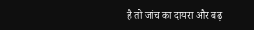है तो जांच का दायरा और बढ़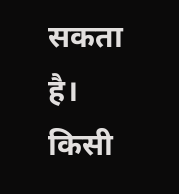सकता है।
किसी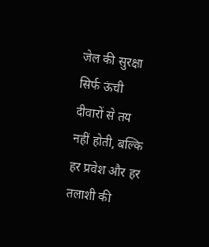जेल की सुरक्षा सिर्फ ऊंची दीवारों से तय नहीं होती, बल्कि हर प्रवेश और हर तलाशी की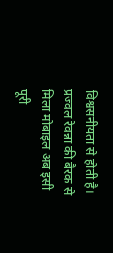विश्वसनीयता से होती है। प्रज्वल रेवन्ना की बैरक से मिला मोबाइल अब इसी पूरी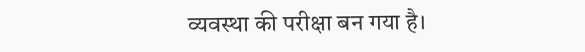व्यवस्था की परीक्षा बन गया है।